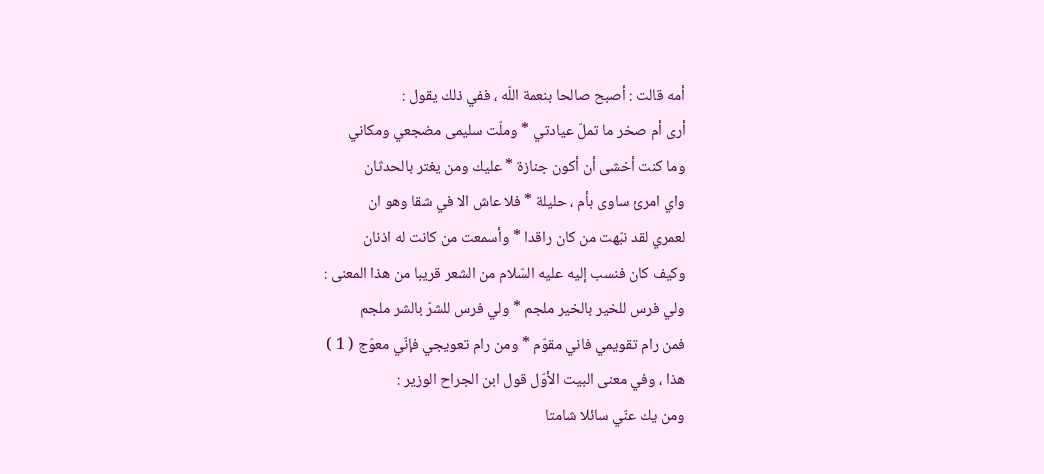أمه قالت : أصبح صالحا بنعمة اللّه ، ففي ذلك يقول :
أرى أم صخر ما تملّ عيادتي * وملّت سليمى مضجعي ومكاني
وما كنت أخشى أن أكون جنازة * عليك ومن يغتر بالحدثان
واي امرئ ساوى بأم ، حليلة * فلا عاش الا في شقا وهو ان
لعمري لقد نبّهت من كان راقدا * وأسمعت من كانت له اذنان
وكيف كان فنسب إليه عليه السّلام من الشعر قريبا من هذا المعنى :
ولي فرس للخير بالخير ملجم * ولي فرس للشرّ بالشر ملجم
فمن رام تقويمي فاني مقوّم * ومن رام تعويجي فإنّي معوّج ( 1 )
هذا ، وفي معنى البيت الأوّل قول ابن الجراح الوزير :
ومن يك عنّي سائلا شامتا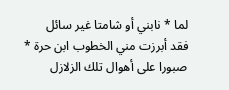لما * نابني أو شامتا غير سائل
فقد أبرزت مني الخطوب ابن حرة * صبورا على أهوال تلك الزلازل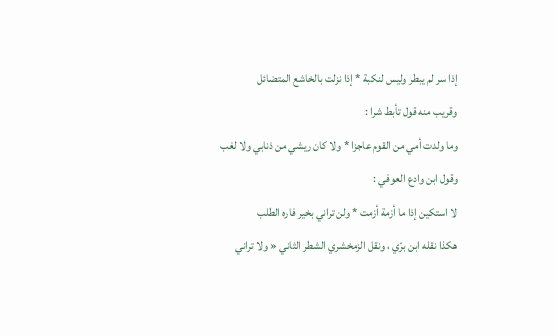إذا سر لم يبطر وليس لنكبة * إذا نزلت بالخاشع المتضائل
وقريب منه قول تأبط شرا :
وما ولدت أمي من القوم عاجزا * ولا كان ريشي من ذنابي ولا لغب
وقول ابن وادع العوفي :
لا استكين إذا ما أزمة أزمت * ولن تراني بخير فاره الطلب
هكذا نقله ابن برّي ، ونقل الزمخشري الشطر الثاني « ولا تراني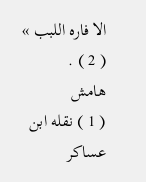الا فاره اللبب » ( 2 ) .
هامش
( 1 ) نقله ابن عساكر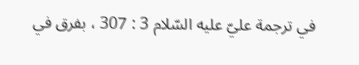في ترجمة عليّ عليه السّلام 3 : 307 ، بفرق في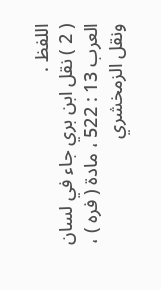اللفظ .
( 2 ) نقل ابن بري جاء في لسان العرب 13 : 522 ، مادة ( فره ) ، ونقل الزمخشري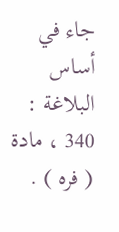جاء في أساس البلاغة : 340 ، مادة ( فره ) .